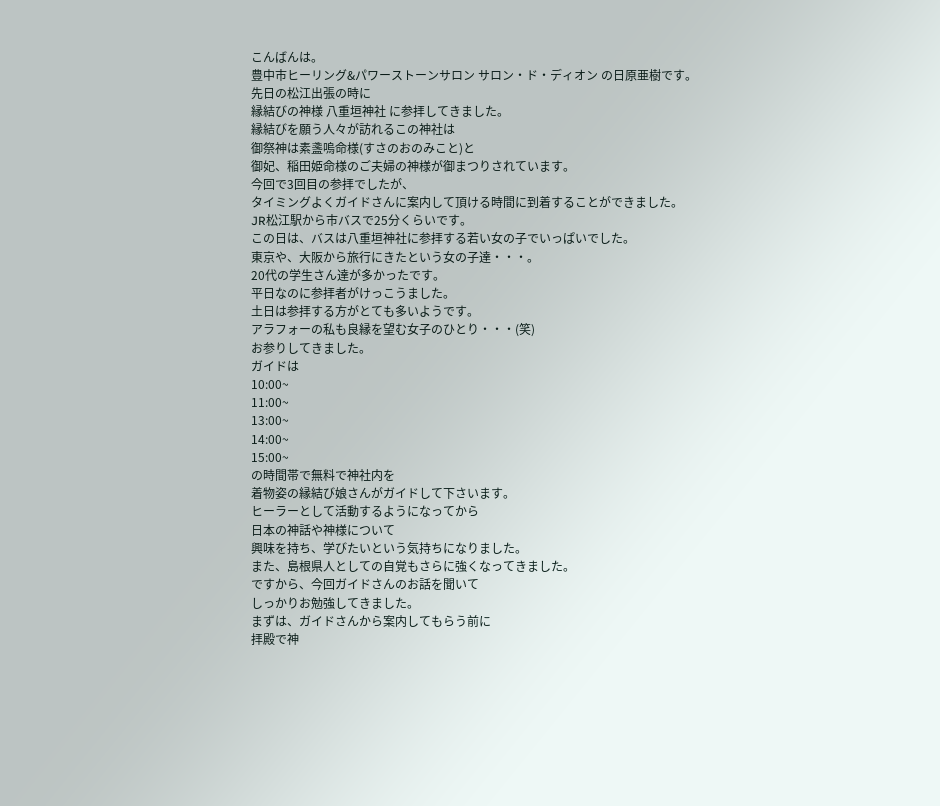こんばんは。
豊中市ヒーリング&パワーストーンサロン サロン・ド・ディオン の日原亜樹です。
先日の松江出張の時に
縁結びの神様 八重垣神社 に参拝してきました。
縁結びを願う人々が訪れるこの神社は
御祭神は素盞嗚命様(すさのおのみこと)と
御妃、稲田姫命様のご夫婦の神様が御まつりされています。
今回で3回目の参拝でしたが、
タイミングよくガイドさんに案内して頂ける時間に到着することができました。
JR松江駅から市バスで25分くらいです。
この日は、バスは八重垣神社に参拝する若い女の子でいっぱいでした。
東京や、大阪から旅行にきたという女の子達・・・。
20代の学生さん達が多かったです。
平日なのに参拝者がけっこうました。
土日は参拝する方がとても多いようです。
アラフォーの私も良縁を望む女子のひとり・・・(笑)
お参りしてきました。
ガイドは
10:00~
11:00~
13:00~
14:00~
15:00~
の時間帯で無料で神社内を
着物姿の縁結び娘さんがガイドして下さいます。
ヒーラーとして活動するようになってから
日本の神話や神様について
興味を持ち、学びたいという気持ちになりました。
また、島根県人としての自覚もさらに強くなってきました。
ですから、今回ガイドさんのお話を聞いて
しっかりお勉強してきました。
まずは、ガイドさんから案内してもらう前に
拝殿で神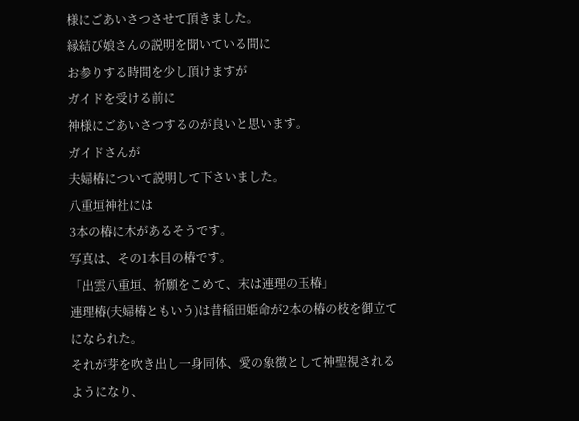様にごあいさつさせて頂きました。
縁結び娘さんの説明を聞いている間に
お参りする時間を少し頂けますが
ガイドを受ける前に
神様にごあいさつするのが良いと思います。
ガイドさんが
夫婦椿について説明して下さいました。
八重垣神社には
3本の椿に木があるそうです。
写真は、その1本目の椿です。
「出雲八重垣、祈願をこめて、末は連理の玉椿」
連理椿(夫婦椿ともいう)は昔稲田姫命が2本の椿の枝を御立てになられた。
それが芽を吹き出し一身同体、愛の象徴として神聖視されるようになり、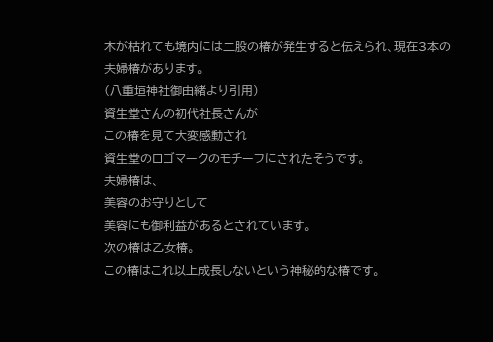木が枯れても境内には二股の椿が発生すると伝えられ、現在3本の夫婦椿があります。
(八重垣神社御由緒より引用)
資生堂さんの初代社長さんが
この椿を見て大変感動され
資生堂のロゴマークのモチーフにされたそうです。
夫婦椿は、
美容のお守りとして
美容にも御利益があるとされています。
次の椿は乙女椿。
この椿はこれ以上成長しないという神秘的な椿です。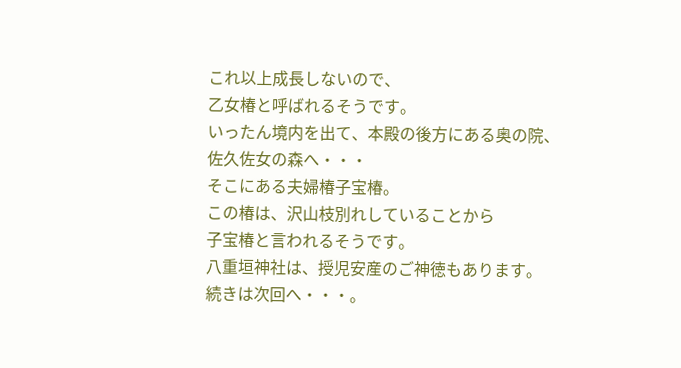これ以上成長しないので、
乙女椿と呼ばれるそうです。
いったん境内を出て、本殿の後方にある奥の院、
佐久佐女の森へ・・・
そこにある夫婦椿子宝椿。
この椿は、沢山枝別れしていることから
子宝椿と言われるそうです。
八重垣神社は、授児安産のご神徳もあります。
続きは次回へ・・・。